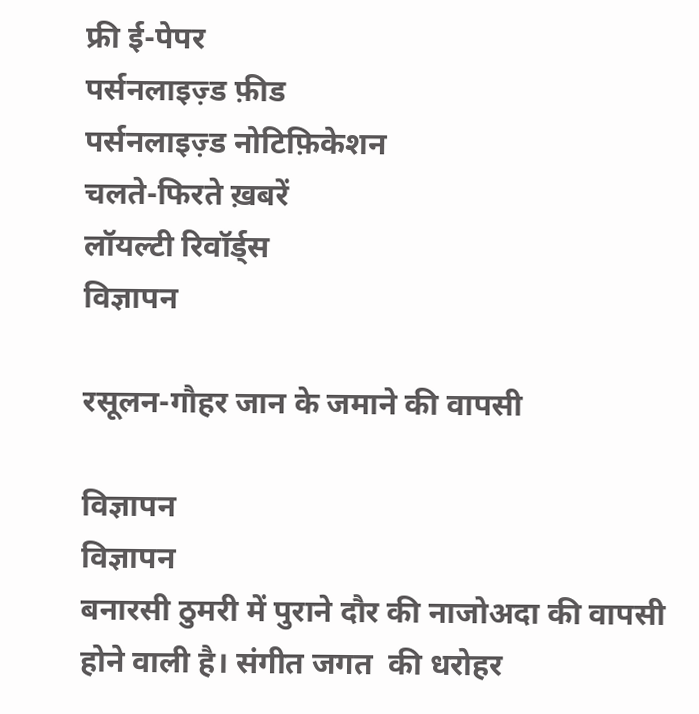फ्री ई-पेपर
पर्सनलाइज़्ड फ़ीड
पर्सनलाइज़्ड नोटिफ़िकेशन
चलते-फिरते ख़बरें
लॉयल्टी रिवॉर्ड्स
विज्ञापन

रसूलन-गौहर जान के जमाने की वापसी

विज्ञापन
विज्ञापन
बनारसी ठुमरी में पुराने दौर की नाजोअदा की वापसी होने वाली है। संगीत जगत  की धरोहर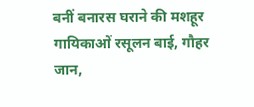बनीं बनारस घराने की मशहूर गायिकाओं रसूलन बाई, गौहर जान,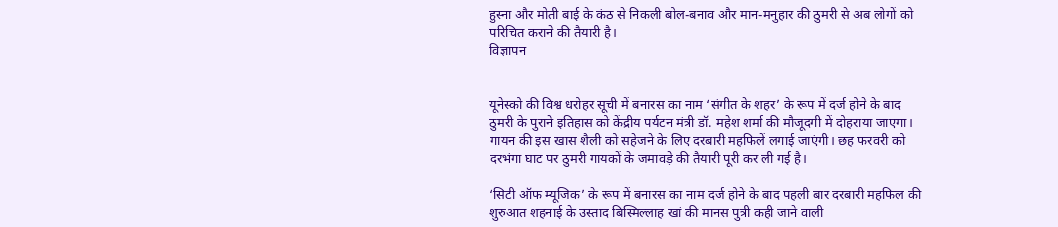हुस्ना और मोती बाई के कंठ से निकली बोल-बनाव और मान-मनुहार की ठुमरी से अब लोगों को परिचित कराने की तैयारी है।
विज्ञापन


यूनेस्को की विश्व धरोहर सूची में बनारस का नाम ‘संगीत के शहर’ के रूप में दर्ज होने के बाद ठुमरी के पुराने इतिहास को केंद्रीय पर्यटन मंत्री डॉ. महेश शर्मा की मौजूदगी में दोहराया जाएगा। गायन की इस खास शैली को सहेजने के लिए दरबारी महफिलें लगाई जाएंगी। छह फरवरी को दरभंगा घाट पर ठुमरी गायकों के जमावड़े की तैयारी पूरी कर ली गई है।

‘सिटी ऑफ म्यूजिक’ के रूप में बनारस का नाम दर्ज होने के बाद पहली बार दरबारी महफिल की शुरुआत शहनाई के उस्ताद बिस्मिल्लाह खां की मानस पुत्री कही जाने वाली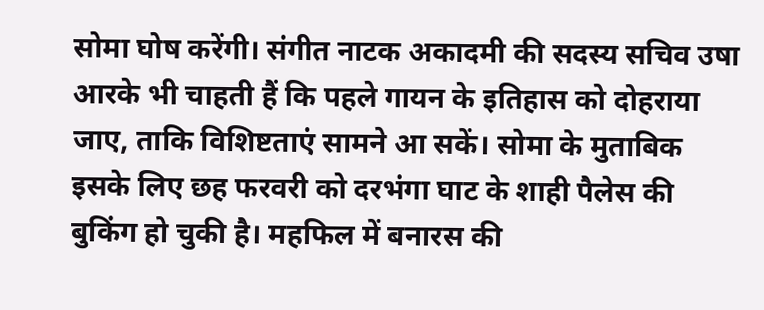सोमा घोष करेंगी। संगीत नाटक अकादमी की सदस्य सचिव उषा आरके भी चाहती हैं कि पहले गायन के इतिहास को दोहराया जाए, ताकि विशिष्टताएं सामने आ सकें। सोमा के मुताबिक इसके लिए छह फरवरी को दरभंगा घाट के शाही पैलेस की बुकिंग हो चुकी है। महफिल में बनारस की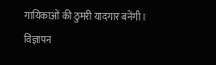गायिकाओं की ठुमरी यादगार बनेंगी।
विज्ञापन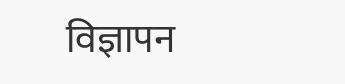विज्ञापन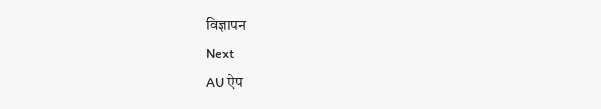विज्ञापन
Next
AU ऐप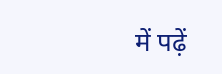में पढ़ें